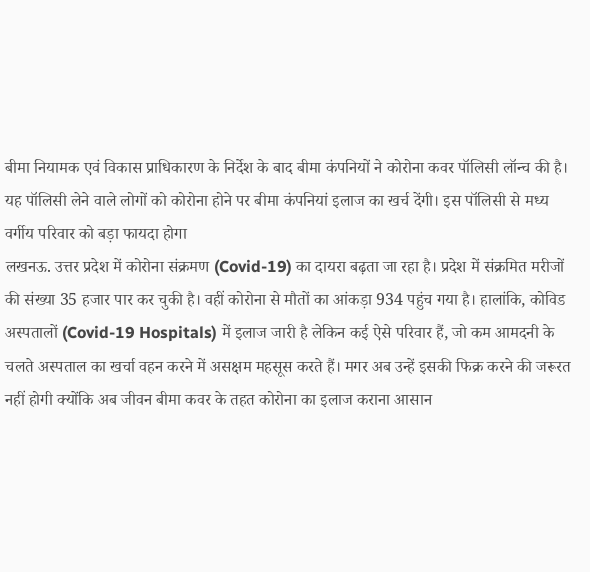बीमा नियामक एवं विकास प्राधिकारण के निर्देश के बाद बीमा कंपनियों ने कोरोना कवर पॉलिसी लॉन्च की है। यह पॉलिसी लेने वाले लोगों को कोरोना होने पर बीमा कंपनियां इलाज का खर्च देंगी। इस पॉलिसी से मध्य वर्गीय परिवार को बड़ा फायदा होगा
लखनऊ. उत्तर प्रदेश में कोरोना संक्रमण (Covid-19) का दायरा बढ़ता जा रहा है। प्रदेश में संक्रमित मरीजों की संख्या 35 हजार पार कर चुकी है। वहीं कोरोना से मौतों का आंकड़ा 934 पहुंच गया है। हालांकि, कोविड अस्पतालों (Covid-19 Hospitals) में इलाज जारी है लेकिन कई ऐसे परिवार हैं, जो कम आमदनी के चलते अस्पताल का खर्चा वहन करने में असक्षम महसूस करते हैं। मगर अब उन्हें इसकी फिक्र करने की जरूरत नहीं होगी क्योंकि अब जीवन बीमा कवर के तहत कोरोना का इलाज कराना आसान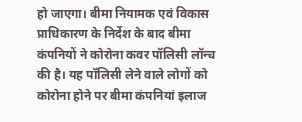हो जाएगा। बीमा नियामक एवं विकास प्राधिकारण के निर्देश के बाद बीमा कंपनियों ने कोरोना कवर पॉलिसी लॉन्च की है। यह पॉलिसी लेने वाले लोगों को कोरोना होने पर बीमा कंपनियां इलाज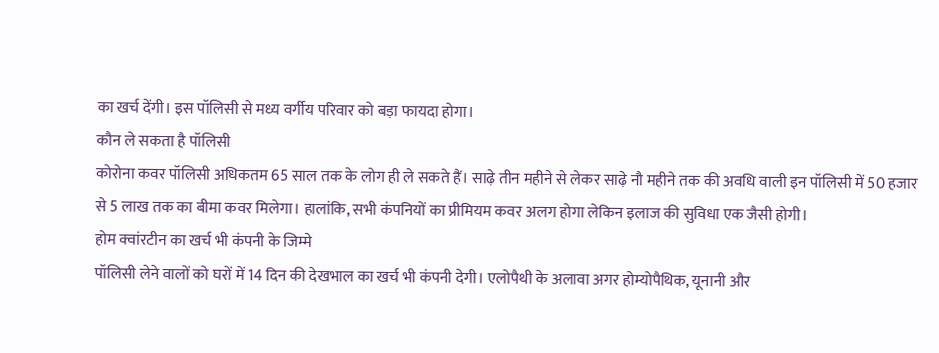का खर्च देंगी। इस पॉलिसी से मध्य वर्गीय परिवार को बड़ा फायदा होगा।
कौन ले सकता है पॉलिसी
कोरोना कवर पॉलिसी अधिकतम 65 साल तक के लोग ही ले सकते हैं। साढ़े तीन महीने से लेकर साढ़े नौ महीने तक की अवधि वाली इन पॉलिसी में 50 हजार से 5 लाख तक का बीमा कवर मिलेगा। हालांकि, सभी कंपनियों का प्रीमियम कवर अलग होगा लेकिन इलाज की सुविधा एक जैसी होगी।
होम क्वांरटीन का खर्च भी कंपनी के जिम्मे
पॉलिसी लेने वालों को घरों में 14 दिन की देखभाल का खर्च भी कंपनी देगी। एलोपैथी के अलावा अगर होम्योपैथिक, यूनानी और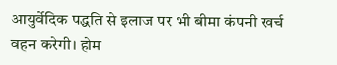आयुर्वेदिक पद्धति से इलाज पर भी बीमा कंपनी खर्च वहन करेगी। होम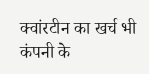क्वांरटीन का खर्च भी कंपनी के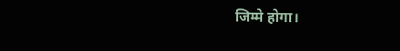जिम्मे होगा।